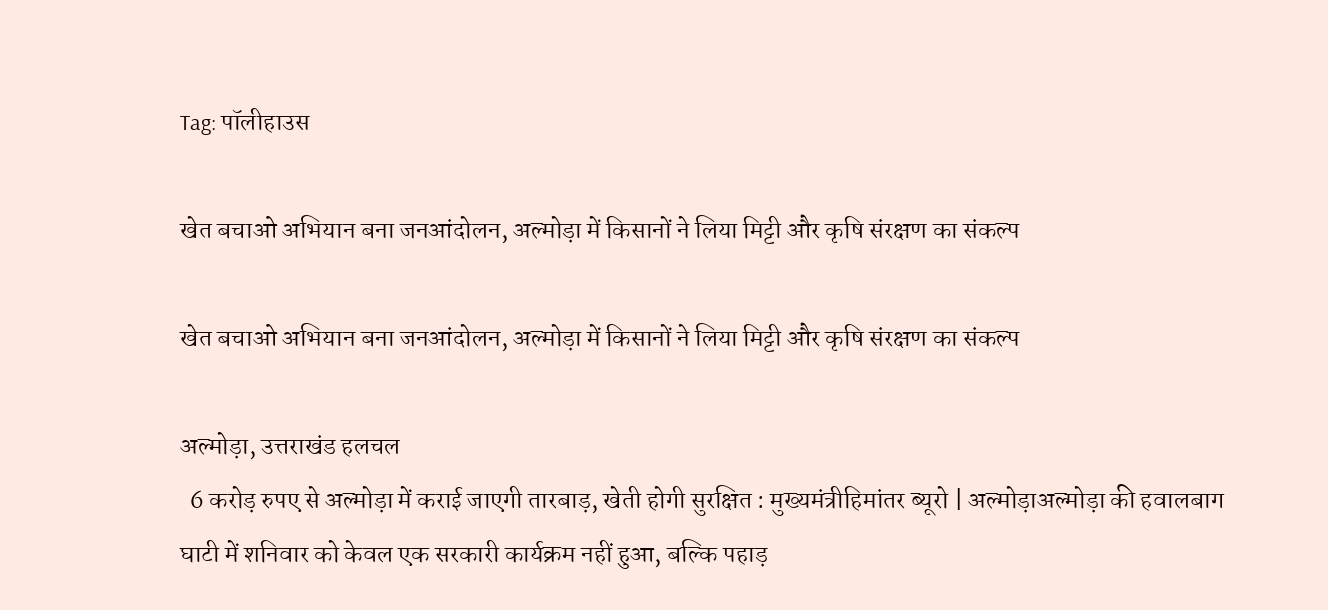Tag: पॉलीहाउस

खेत बचाओ अभियान बना जनआंदोलन, अल्मोड़ा में किसानों ने लिया मिट्टी और कृषि संरक्षण का संकल्प

खेत बचाओ अभियान बना जनआंदोलन, अल्मोड़ा में किसानों ने लिया मिट्टी और कृषि संरक्षण का संकल्प

अल्‍मोड़ा, उत्तराखंड हलचल
  6 करोड़ रुपए से अल्मोड़ा में कराई जाएगी तारबाड़, खेती होगी सुरक्षित : मुख्यमंत्रीहिमांतर ब्यूरो | अल्मोड़ाअल्मोड़ा की हवालबाग घाटी में शनिवार को केवल एक सरकारी कार्यक्रम नहीं हुआ, बल्कि पहाड़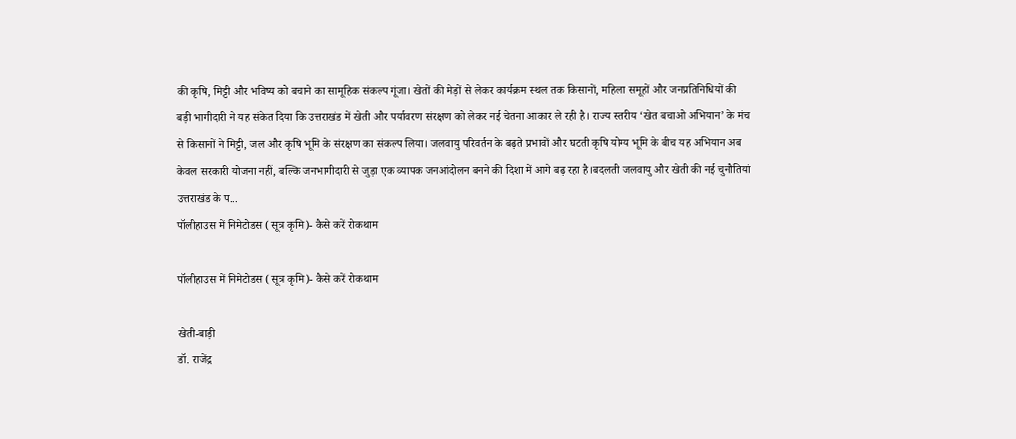की कृषि, मिट्टी और भविष्य को बचाने का सामूहिक संकल्प गूंजा। खेतों की मेड़ों से लेकर कार्यक्रम स्थल तक किसानों, महिला समूहों और जनप्रतिनिधियों की बड़ी भागीदारी ने यह संकेत दिया कि उत्तराखंड में खेती और पर्यावरण संरक्षण को लेकर नई चेतना आकार ले रही है। राज्य स्तरीय ‘खेत बचाओ अभियान’ के मंच से किसानों ने मिट्टी, जल और कृषि भूमि के संरक्षण का संकल्प लिया। जलवायु परिवर्तन के बढ़ते प्रभावों और घटती कृषि योग्य भूमि के बीच यह अभियान अब केवल सरकारी योजना नहीं, बल्कि जनभागीदारी से जुड़ा एक व्यापक जनआंदोलन बनने की दिशा में आगे बढ़ रहा है।बदलती जलवायु और खेती की नई चुनौतियां उत्तराखंड के प...
पॉलीहाउस में निमेटोडस (सूत्र कृमि)- कैसे करें रोकथाम

पॉलीहाउस में निमेटोडस (सूत्र कृमि)- कैसे करें रोकथाम

खेती-बाड़ी
डॉ. राजेंद्र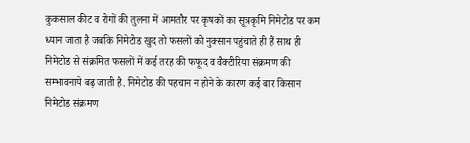कुकसाल कीट व रोगों की तुलना में आमतौर पर कृषकों का सूत्रकृमि निमेटोड पर कम ध्यान जाता है जबकि निमेटोड खुद तो फसलों को नुक्सान पहुंचाते ही हैं साथ ही निमेटोड से संक्रमित फसलों में कई तरह की फफूद व वैक्टीरिया संक्रमण की सम्भावनाये बढ़ जाती है. निमेटोड की पहचान न होने के कारण कई बार किसान निमेटोड संक्रमण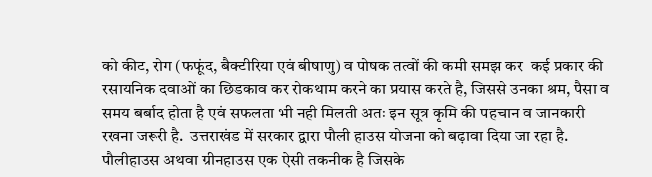को कीट, रोग (फफूंद, बैक्टीरिया एवं बीषाणु) व पोषक तत्वों की कमी समझ कर  कई प्रकार की रसायनिक दवाओं का छिडकाव कर रोकथाम करने का प्रयास करते है, जिससे उनका श्रम, पैसा व समय बर्बाद होता है एवं सफलता भी नही मिलती अतः इन सूत्र कृमि की पहचान व जानकारी रखना जरूरी है.  उत्तराखंड में सरकार द्वारा पौली हाउस योजना को बढ़ावा दिया जा रहा है. पौलीहाउस अथवा ग्रीनहाउस एक ऐसी तकनीक है जिसके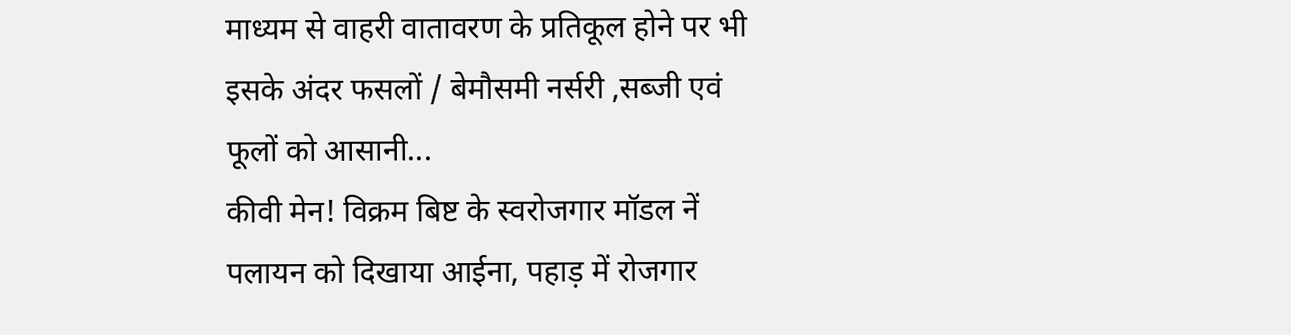माध्यम से वाहरी वातावरण के प्रतिकूल होने पर भी इसके अंदर फसलों / बेमौसमी नर्सरी ,सब्जी एवं फूलों को आसानी...
कीवी मेन! विक्रम बिष्ट के स्वरोजगार मॉडल नें पलायन को दिखाया आईना, पहाड़ में रोजगार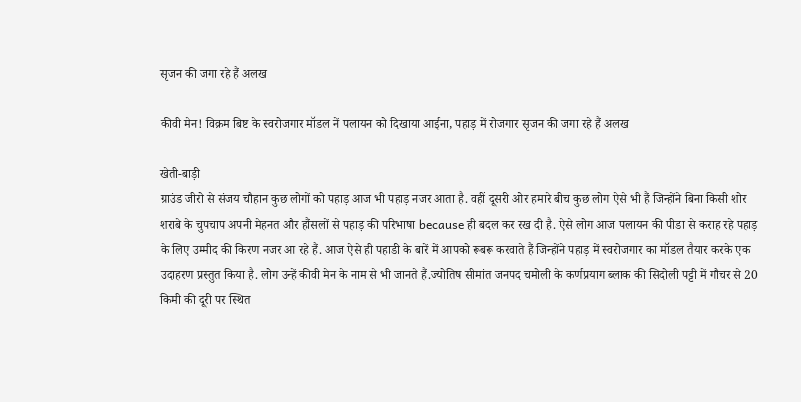सृजन की जगा रहे हैं अलख

कीवी मेन! विक्रम बिष्ट के स्वरोजगार मॉडल नें पलायन को दिखाया आईना, पहाड़ में रोजगार सृजन की जगा रहे हैं अलख

खेती-बाड़ी
ग्राउंड जीरो से संजय चौहान कुछ लोगों को पहाड़ आज भी पहाड़ नजर आता है. वहीं दूसरी ओर हमारे बीच कुछ लोग ऐसे भी हैं जिन्होंने बिना किसी शोर शराबे के चुपचाप अपनी मेहनत और हौंसलों से पहाड़ की परिभाषा because ही बदल कर रख दी है. ऐसे लोग आज पलायन की पीडा से कराह रहे पहाड़ के लिए उम्मीद की किरण नजर आ रहे हैं. आज ऐसे ही पहाडी के बारें में आपको रूबरू करवाते हैं जिन्होंने पहाड़ में स्वरोजगार का मॉडल तैयार करके एक उदाहरण प्रस्तुत किया है. लोग उन्हें कीवी मेन के नाम से भी जानते हैं.ज्योतिष सीमांत जनपद चमोली के कर्णप्रयाग ब्लाक की सिदोली पट्टी में गौचर से 20 किमी की दूरी पर स्थित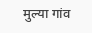मुल्या गांव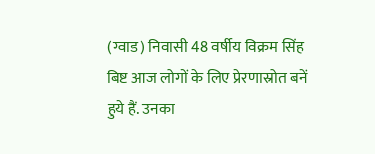(ग्वाड) निवासी 48 वर्षीय विक्रम सिंह बिष्ट आज लोगों के लिए प्रेरणास्रोत बनें हुये हैं. उनका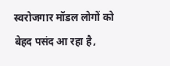स्वरोजगार मॉडल लोगों को बेहद पसंद आ रहा है,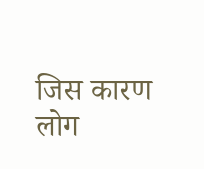जिस कारण लोग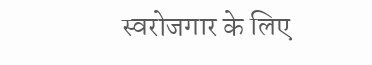स्वरोजगार के लिए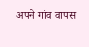अपने गांव वापस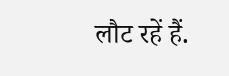लौट रहें हैं.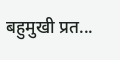बहुमुखी प्रत...